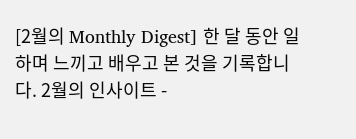[2월의 Monthly Digest] 한 달 동안 일하며 느끼고 배우고 본 것을 기록합니다. 2월의 인사이트 -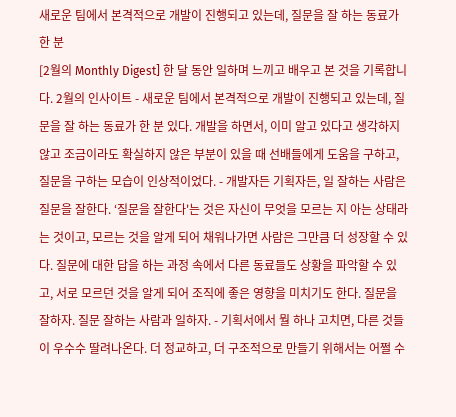새로운 팀에서 본격적으로 개발이 진행되고 있는데, 질문을 잘 하는 동료가 한 분
[2월의 Monthly Digest] 한 달 동안 일하며 느끼고 배우고 본 것을 기록합니다. 2월의 인사이트 - 새로운 팀에서 본격적으로 개발이 진행되고 있는데, 질문을 잘 하는 동료가 한 분 있다. 개발을 하면서, 이미 알고 있다고 생각하지 않고 조금이라도 확실하지 않은 부분이 있을 때 선배들에게 도움을 구하고, 질문을 구하는 모습이 인상적이었다. - 개발자든 기획자든, 일 잘하는 사람은 질문을 잘한다. ‘질문을 잘한다'는 것은 자신이 무엇을 모르는 지 아는 상태라는 것이고, 모르는 것을 알게 되어 채워나가면 사람은 그만큼 더 성장할 수 있다. 질문에 대한 답을 하는 과정 속에서 다른 동료들도 상황을 파악할 수 있고, 서로 모르던 것을 알게 되어 조직에 좋은 영향을 미치기도 한다. 질문을 잘하자. 질문 잘하는 사람과 일하자. - 기획서에서 뭘 하나 고치면, 다른 것들이 우수수 딸려나온다. 더 정교하고, 더 구조적으로 만들기 위해서는 어쩔 수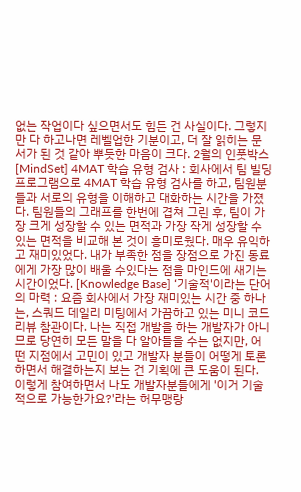없는 작업이다 싶으면서도 힘든 건 사실이다. 그렇지만 다 하고나면 레벨업한 기분이고, 더 잘 읽히는 문서가 된 것 같아 뿌듯한 마음이 크다. 2월의 인풋박스 [MindSet] 4MAT 학습 유형 검사 : 회사에서 팀 빌딩 프로그램으로 4MAT 학습 유형 검사를 하고, 팀원분들과 서로의 유형을 이해하고 대화하는 시간을 가졌다. 팀원들의 그래프를 한번에 겹쳐 그린 후, 팀이 가장 크게 성장할 수 있는 면적과 가장 작게 성장할 수 있는 면적을 비교해 본 것이 흥미로웠다. 매우 유익하고 재미있었다. 내가 부족한 점을 장점으로 가진 동료에게 가장 많이 배울 수있다는 점을 마인드에 새기는 시간이었다. [Knowledge Base] ‘기술적'이라는 단어의 마력 : 요즘 회사에서 가장 재미있는 시간 중 하나는, 스쿼드 데일리 미팅에서 가끔하고 있는 미니 코드 리뷰 참관이다. 나는 직접 개발을 하는 개발자가 아니므로 당연히 모든 말을 다 알아들을 수는 없지만, 어떤 지점에서 고민이 있고 개발자 분들이 어떻게 토론하면서 해결하는지 보는 건 기획에 큰 도움이 된다. 이렇게 참여하면서 나도 개발자분들에게 '이거 기술적으로 가능한가요?'라는 허무맹랑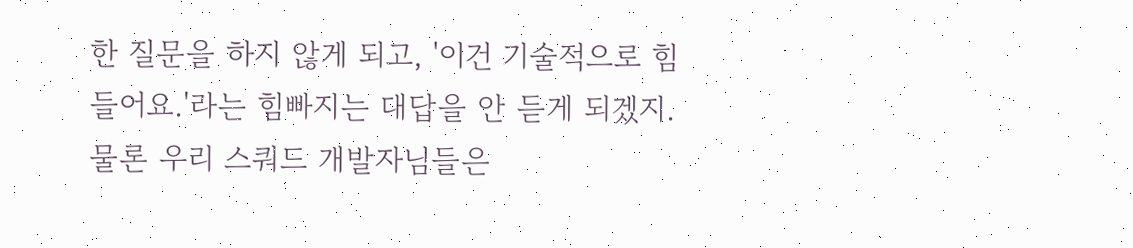한 질문을 하지 않게 되고, '이건 기술적으로 힘들어요.'라는 힘빠지는 대답을 안 듣게 되겠지. 물론 우리 스쿼드 개발자님들은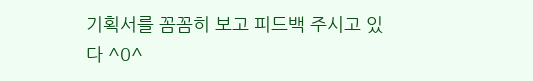기획서를 꼼꼼히 보고 피드백 주시고 있다 ^0^